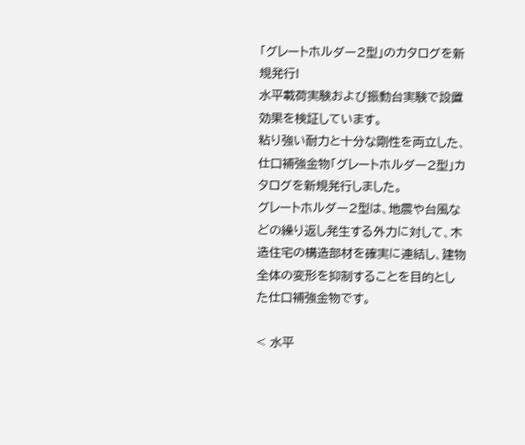「グレートホルダー2型」のカタログを新規発行!
水平載荷実験および振動台実験で設置効果を検証しています。
粘り強い耐力と十分な剛性を両立した、仕口補強金物「グレートホルダー2型」カタログを新規発行しました。
グレートホルダー2型は、地震や台風などの繰り返し発生する外力に対して、木造住宅の構造部材を確実に連結し、建物全体の変形を抑制することを目的とした仕口補強金物です。

< 水平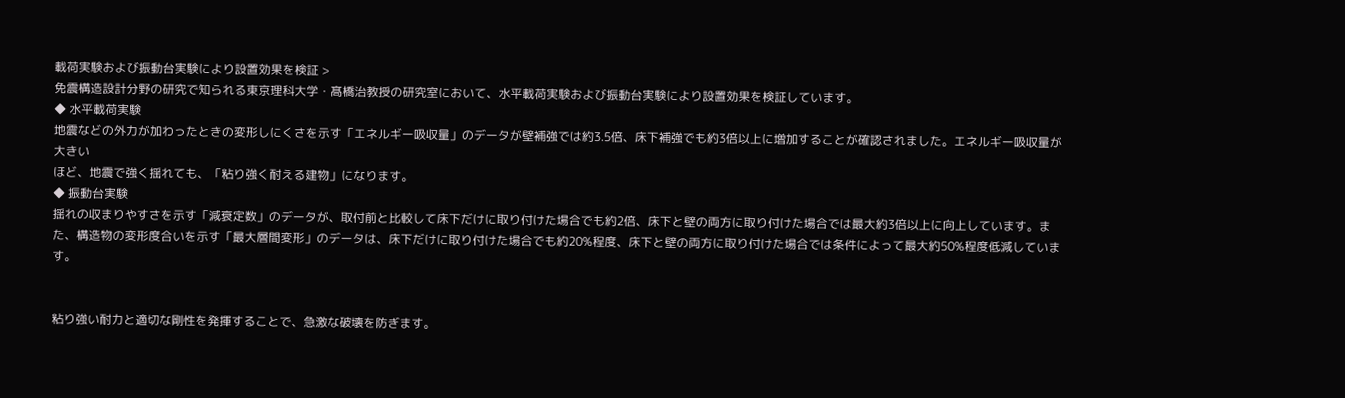載荷実験および振動台実験により設置効果を検証 >
免震構造設計分野の研究で知られる東京理科大学・髙橋治教授の研究室において、水平載荷実験および振動台実験により設置効果を検証しています。
◆ 水平載荷実験
地震などの外力が加わったときの変形しにくさを示す「エネルギー吸収量」のデータが壁補強では約3.5倍、床下補強でも約3倍以上に増加することが確認されました。エネルギー吸収量が大きい
ほど、地震で強く揺れても、「粘り強く耐える建物」になります。
◆ 振動台実験
揺れの収まりやすさを示す「減衰定数」のデータが、取付前と比較して床下だけに取り付けた場合でも約2倍、床下と壁の両方に取り付けた場合では最大約3倍以上に向上しています。また、構造物の変形度合いを示す「最大層間変形」のデータは、床下だけに取り付けた場合でも約20%程度、床下と壁の両方に取り付けた場合では条件によって最大約50%程度低減しています。


粘り強い耐力と適切な剛性を発揮することで、急激な破壊を防ぎます。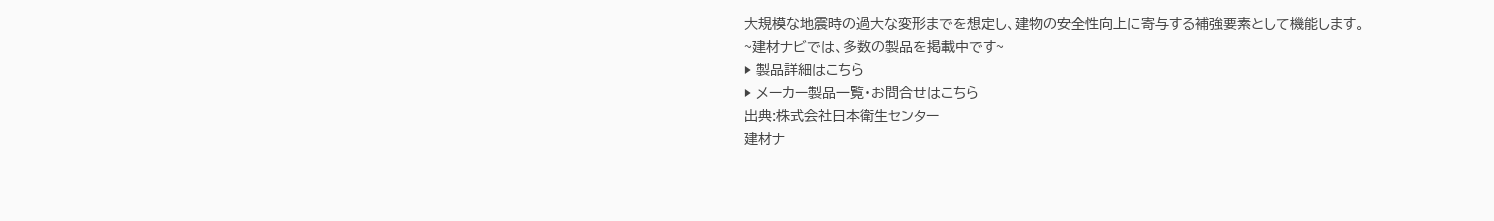大規模な地震時の過大な変形までを想定し、建物の安全性向上に寄与する補強要素として機能します。
~建材ナビでは、多数の製品を掲載中です~
▶ 製品詳細はこちら
▶ メーカー製品一覧・お問合せはこちら
出典:株式会社日本衛生センター
建材ナ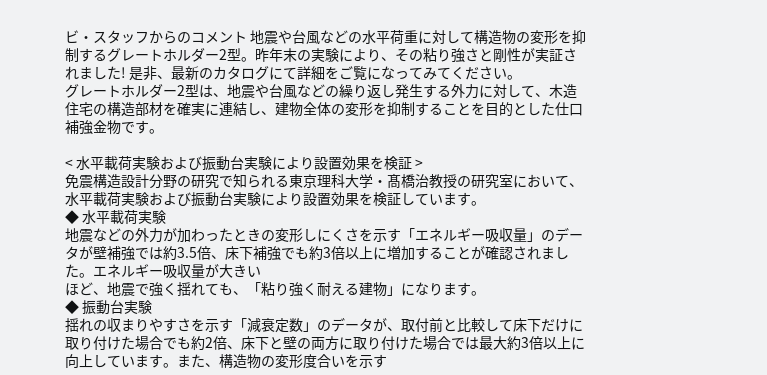ビ・スタッフからのコメント 地震や台風などの水平荷重に対して構造物の変形を抑制するグレートホルダー2型。昨年末の実験により、その粘り強さと剛性が実証されました! 是非、最新のカタログにて詳細をご覧になってみてください。
グレートホルダー2型は、地震や台風などの繰り返し発生する外力に対して、木造住宅の構造部材を確実に連結し、建物全体の変形を抑制することを目的とした仕口補強金物です。

< 水平載荷実験および振動台実験により設置効果を検証 >
免震構造設計分野の研究で知られる東京理科大学・髙橋治教授の研究室において、水平載荷実験および振動台実験により設置効果を検証しています。
◆ 水平載荷実験
地震などの外力が加わったときの変形しにくさを示す「エネルギー吸収量」のデータが壁補強では約3.5倍、床下補強でも約3倍以上に増加することが確認されました。エネルギー吸収量が大きい
ほど、地震で強く揺れても、「粘り強く耐える建物」になります。
◆ 振動台実験
揺れの収まりやすさを示す「減衰定数」のデータが、取付前と比較して床下だけに取り付けた場合でも約2倍、床下と壁の両方に取り付けた場合では最大約3倍以上に向上しています。また、構造物の変形度合いを示す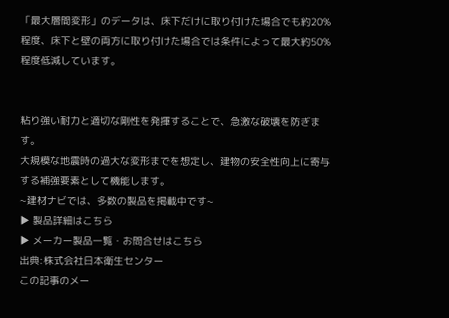「最大層間変形」のデータは、床下だけに取り付けた場合でも約20%程度、床下と壁の両方に取り付けた場合では条件によって最大約50%程度低減しています。


粘り強い耐力と適切な剛性を発揮することで、急激な破壊を防ぎます。
大規模な地震時の過大な変形までを想定し、建物の安全性向上に寄与する補強要素として機能します。
~建材ナビでは、多数の製品を掲載中です~
▶ 製品詳細はこちら
▶ メーカー製品一覧・お問合せはこちら
出典:株式会社日本衛生センター
この記事のメー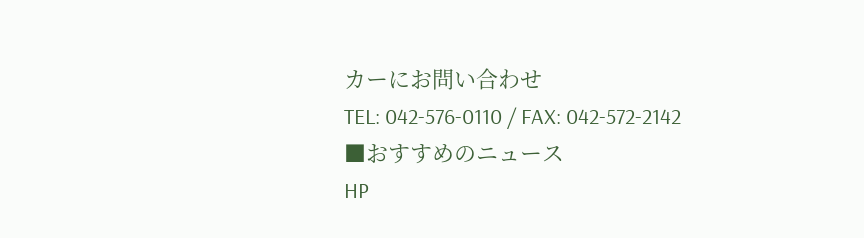カーにお問い合わせ
TEL: 042-576-0110 / FAX: 042-572-2142
■おすすめのニュース
HP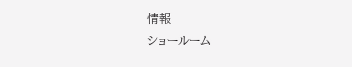情報
ショールーム